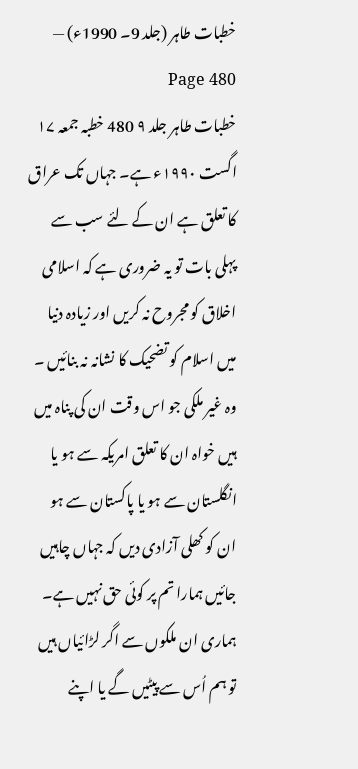خطبات طاہر (جلد 9۔ 1990ء) — Page 480
خطبات طاہر جلد ۹ 480 خطبہ جمعہ ۱۷ اگست ۱۹۹۰ء ہے۔ جہاں تک عراق کا تعلق ہے ان کے لئے سب سے پہلی بات تو یہ ضروری ہے کہ اسلامی اخلاق کو مجروح نہ کریں اور زیادہ دنیا میں اسلام کو تضحیک کا نشانہ نہ بنائیں ۔ وہ غیر ملکی جو اس وقت ان کی پناہ میں ہیں خواہ ان کا تعلق امریکہ سے ہو یا انگلستان سے ہو یا پاکستان سے ہو ان کو کھلی آزادی دیں کہ جہاں چاہیں جائیں ہمارا تم پر کوئی حق نہیں ہے۔ ہماری ان ملکوں سے اگر لڑائیاں ہیں تو ہم اُس سے پیٹیں گے یا اپنے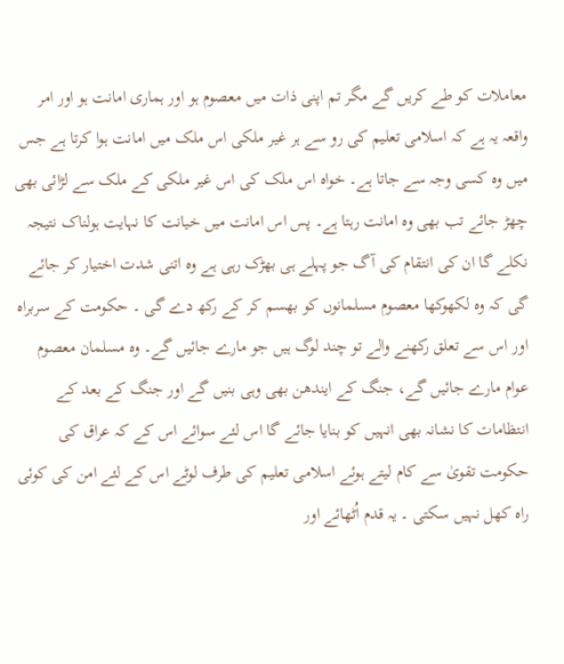معاملات کو طے کریں گے مگر تم اپنی ذات میں معصوم ہو اور ہماری امانت ہو اور امر واقعہ یہ ہے کہ اسلامی تعلیم کی رو سے ہر غیر ملکی اس ملک میں امانت ہوا کرتا ہے جس میں وہ کسی وجہ سے جاتا ہے۔ خواہ اس ملک کی اس غیر ملکی کے ملک سے لڑائی بھی چھڑ جائے تب بھی وہ امانت رہتا ہے۔ پس اس امانت میں خیانت کا نہایت ہولناک نتیجہ نکلے گا ان کی انتقام کی آگ جو پہلے ہی بھڑک رہی ہے وہ اتنی شدت اختیار کر جائے گی کہ وہ لکھوکھا معصوم مسلمانوں کو بھسم کر کے رکھ دے گی ۔ حکومت کے سربراہ اور اس سے تعلق رکھنے والے تو چند لوگ ہیں جو مارے جائیں گے۔ وہ مسلمان معصوم عوام مارے جائیں گے، جنگ کے ایندھن بھی وہی بنیں گے اور جنگ کے بعد کے انتظامات کا نشانہ بھی انہیں کو بنایا جائے گا اس لئے سوائے اس کے کہ عراق کی حکومت تقویٰ سے کام لیتے ہوئے اسلامی تعلیم کی طرف لوٹے اس کے لئے امن کی کوئی راہ کھل نہیں سکتی ۔ یہ قدم اُٹھائے اور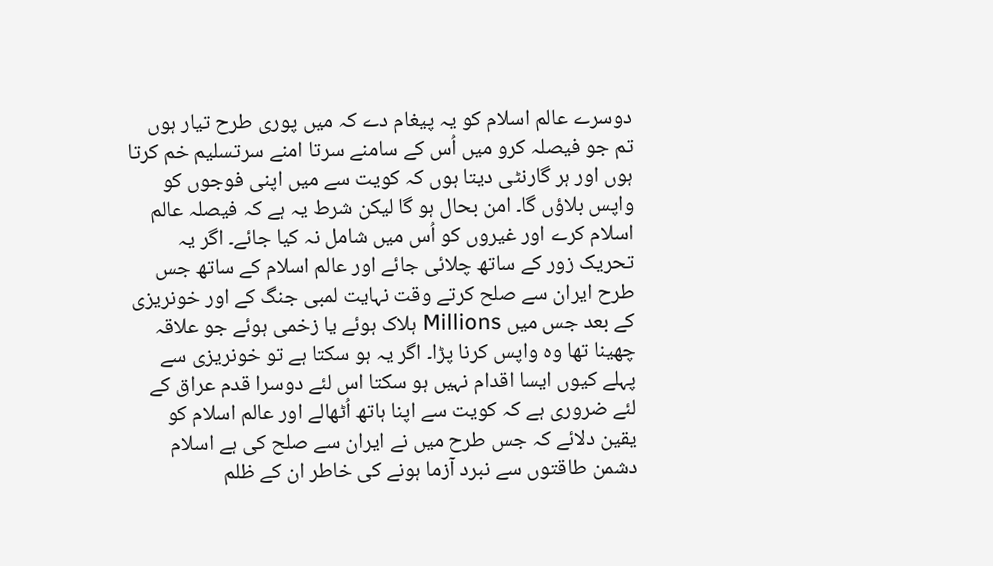دوسرے عالم اسلام کو یہ پیغام دے کہ میں پوری طرح تیار ہوں تم جو فیصلہ کرو میں اُس کے سامنے سرتا امنے سرتسلیم خم کرتا ہوں اور ہر گارنٹی دیتا ہوں کہ کویت سے میں اپنی فوجوں کو واپس بلاؤں گا۔ امن بحال ہو گا لیکن شرط یہ ہے کہ فیصلہ عالم اسلام کرے اور غیروں کو اُس میں شامل نہ کیا جائے۔ اگر یہ تحریک زور کے ساتھ چلائی جائے اور عالم اسلام کے ساتھ جس طرح ایران سے صلح کرتے وقت نہایت لمبی جنگ کے اور خونریزی کے بعد جس میں Millions ہلاک ہوئے یا زخمی ہوئے جو علاقہ چھینا تھا وہ واپس کرنا پڑا۔ اگر یہ ہو سکتا ہے تو خونریزی سے پہلے کیوں ایسا اقدام نہیں ہو سکتا اس لئے دوسرا قدم عراق کے لئے ضروری ہے کہ کویت سے اپنا ہاتھ اُٹھالے اور عالم اسلام کو یقین دلائے کہ جس طرح میں نے ایران سے صلح کی ہے اسلام دشمن طاقتوں سے نبرد آزما ہونے کی خاطر ان کے ظلم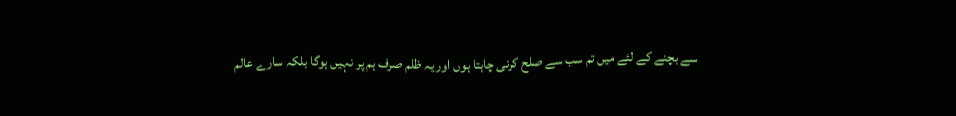سے بچنے کے لئے میں تم سب سے صلح کرنی چاہتا ہوں اور یہ ظلم صرف ہم پر نہیں ہوگا بلکہ سارے عالم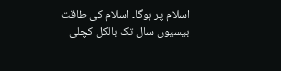اسلام پر ہوگا۔ اسلام کی طاقت بیسیوں سال تک بالکل کچلی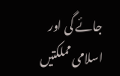جائے گی اور اسلامی مملکتیں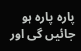پارہ پارہ ہو جائیں گی اور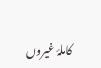کاملۂ غیروں